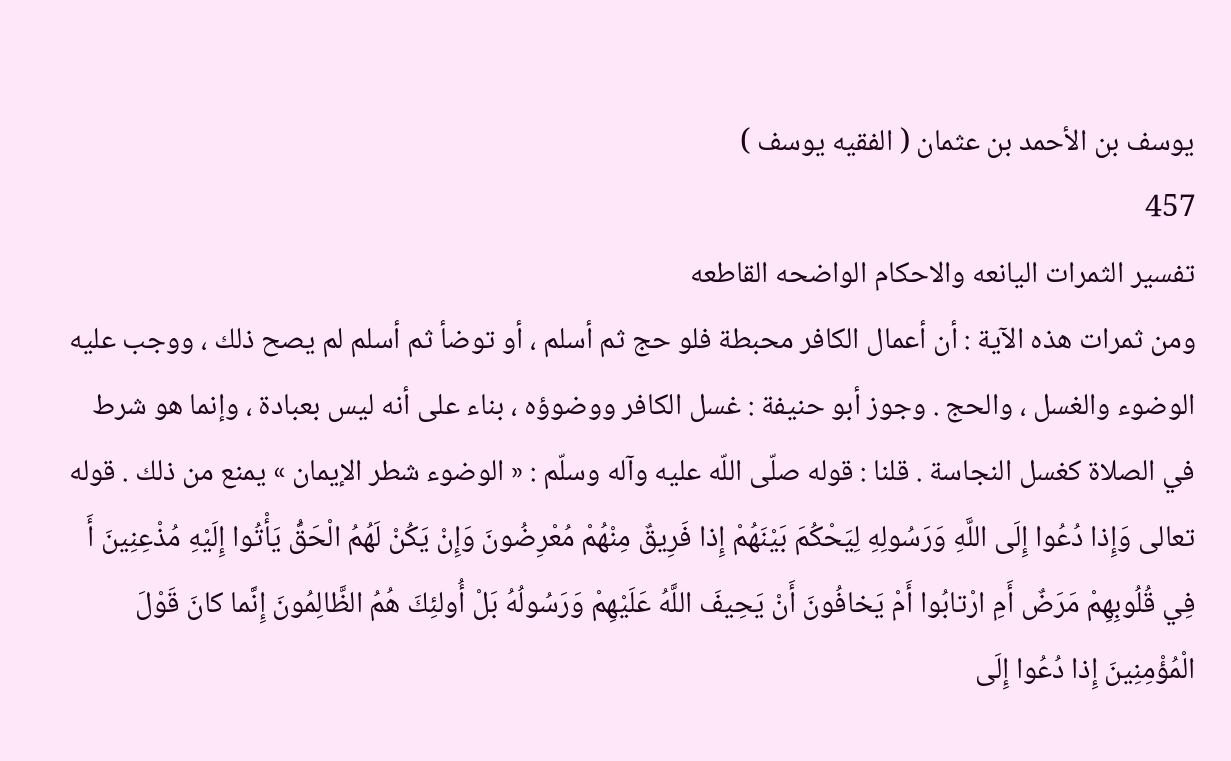يوسف بن الأحمد بن عثمان ( الفقيه يوسف )
457
تفسير الثمرات اليانعه والاحكام الواضحه القاطعه
ومن ثمرات هذه الآية : أن أعمال الكافر محبطة فلو حج ثم أسلم ، أو توضأ ثم أسلم لم يصح ذلك ، ووجب عليه الوضوء والغسل ، والحج . وجوز أبو حنيفة : غسل الكافر ووضوؤه ، بناء على أنه ليس بعبادة ، وإنما هو شرط في الصلاة كغسل النجاسة . قلنا : قوله صلّى اللّه عليه وآله وسلّم : « الوضوء شطر الإيمان » يمنع من ذلك . قوله تعالى وَإِذا دُعُوا إِلَى اللَّهِ وَرَسُولِهِ لِيَحْكُمَ بَيْنَهُمْ إِذا فَرِيقٌ مِنْهُمْ مُعْرِضُونَ وَإِنْ يَكُنْ لَهُمُ الْحَقُّ يَأْتُوا إِلَيْهِ مُذْعِنِينَ أَ فِي قُلُوبِهِمْ مَرَضٌ أَمِ ارْتابُوا أَمْ يَخافُونَ أَنْ يَحِيفَ اللَّهُ عَلَيْهِمْ وَرَسُولُهُ بَلْ أُولئِكَ هُمُ الظَّالِمُونَ إِنَّما كانَ قَوْلَ الْمُؤْمِنِينَ إِذا دُعُوا إِلَى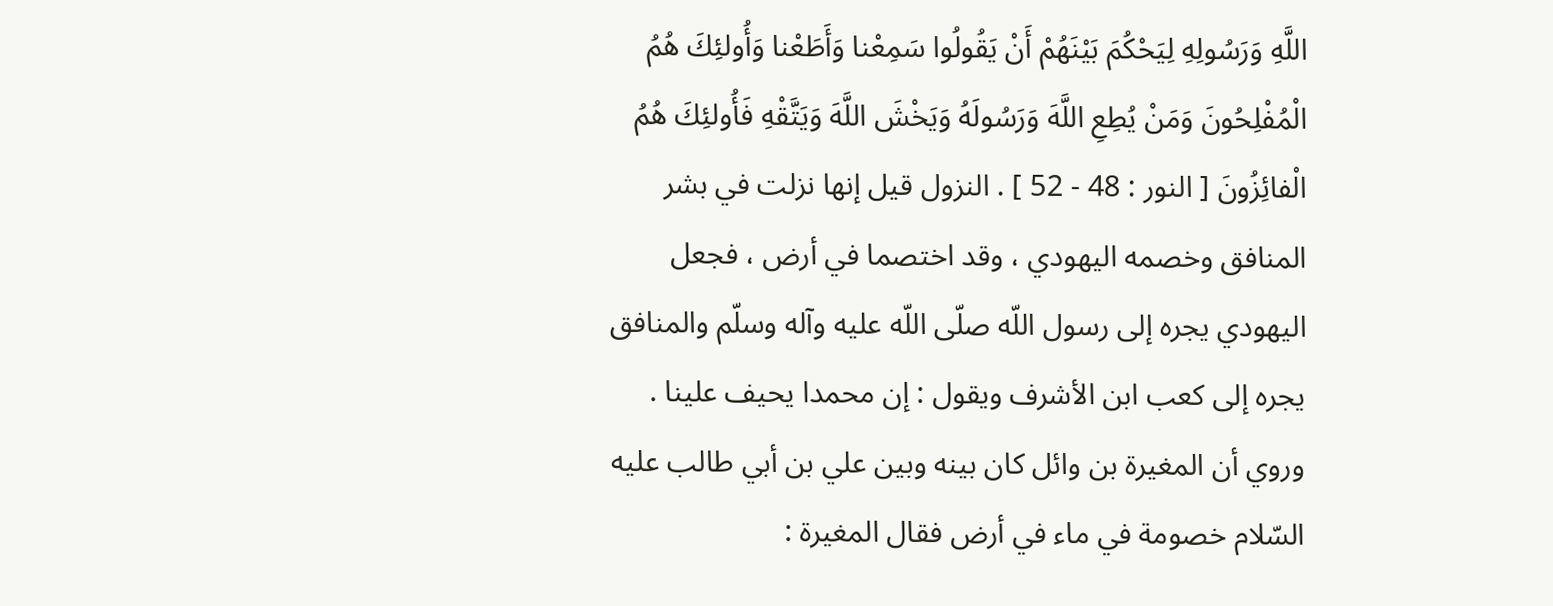اللَّهِ وَرَسُولِهِ لِيَحْكُمَ بَيْنَهُمْ أَنْ يَقُولُوا سَمِعْنا وَأَطَعْنا وَأُولئِكَ هُمُ الْمُفْلِحُونَ وَمَنْ يُطِعِ اللَّهَ وَرَسُولَهُ وَيَخْشَ اللَّهَ وَيَتَّقْهِ فَأُولئِكَ هُمُ الْفائِزُونَ [ النور : 48 - 52 ] . النزول قيل إنها نزلت في بشر المنافق وخصمه اليهودي ، وقد اختصما في أرض ، فجعل اليهودي يجره إلى رسول اللّه صلّى اللّه عليه وآله وسلّم والمنافق يجره إلى كعب ابن الأشرف ويقول : إن محمدا يحيف علينا . وروي أن المغيرة بن وائل كان بينه وبين علي بن أبي طالب عليه السّلام خصومة في ماء في أرض فقال المغيرة :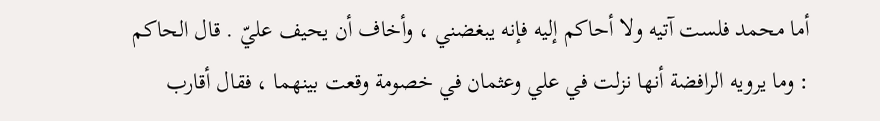أما محمد فلست آتيه ولا أحاكم إليه فإنه يبغضني ، وأخاف أن يحيف عليّ . قال الحاكم : وما يرويه الرافضة أنها نزلت في علي وعثمان في خصومة وقعت بينهما ، فقال أقارب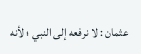عثمان : لا نرفعه إلى النبي ؛ لأنه